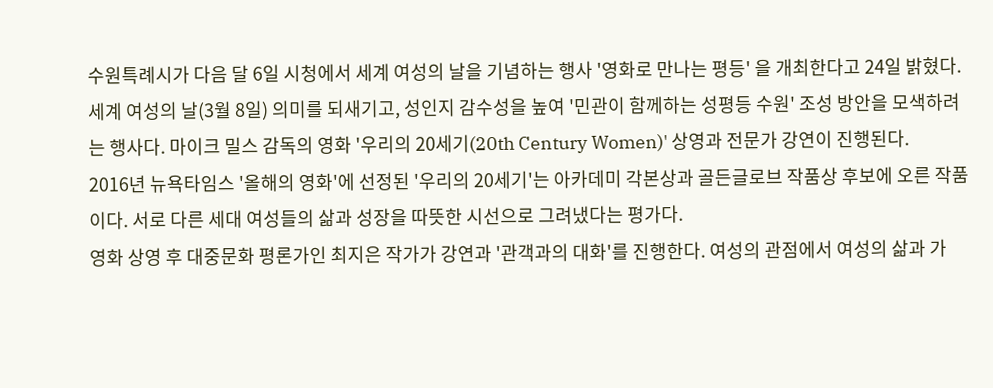수원특례시가 다음 달 6일 시청에서 세계 여성의 날을 기념하는 행사 '영화로 만나는 평등' 을 개최한다고 24일 밝혔다.
세계 여성의 날(3월 8일) 의미를 되새기고, 성인지 감수성을 높여 '민관이 함께하는 성평등 수원' 조성 방안을 모색하려는 행사다. 마이크 밀스 감독의 영화 '우리의 20세기(20th Century Women)' 상영과 전문가 강연이 진행된다.
2016년 뉴욕타임스 '올해의 영화'에 선정된 '우리의 20세기'는 아카데미 각본상과 골든글로브 작품상 후보에 오른 작품이다. 서로 다른 세대 여성들의 삶과 성장을 따뜻한 시선으로 그려냈다는 평가다.
영화 상영 후 대중문화 평론가인 최지은 작가가 강연과 '관객과의 대화'를 진행한다. 여성의 관점에서 여성의 삶과 가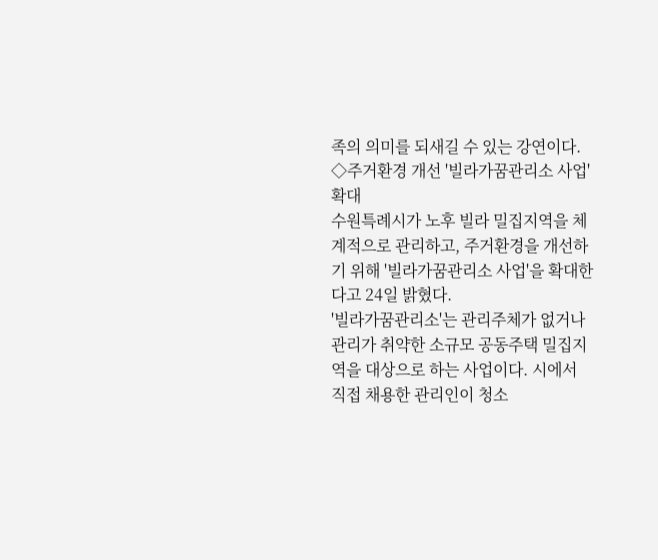족의 의미를 되새길 수 있는 강연이다.
◇주거환경 개선 '빌라가꿈관리소 사업' 확대
수원특례시가 노후 빌라 밀집지역을 체계적으로 관리하고, 주거환경을 개선하기 위해 '빌라가꿈관리소 사업'을 확대한다고 24일 밝혔다.
'빌라가꿈관리소'는 관리주체가 없거나 관리가 취약한 소규모 공동주택 밀집지역을 대상으로 하는 사업이다. 시에서 직접 채용한 관리인이 청소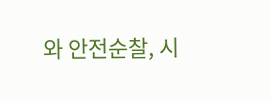와 안전순찰, 시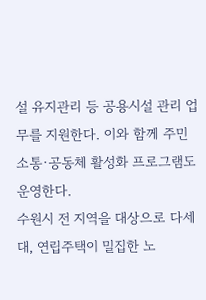설 유지관리 등 공용시설 관리 업무를 지원한다. 이와 함께 주민 소통·공동체 활성화 프로그램도 운영한다.
수원시 전 지역을 대상으로 다세대, 연립주택이 밀집한 노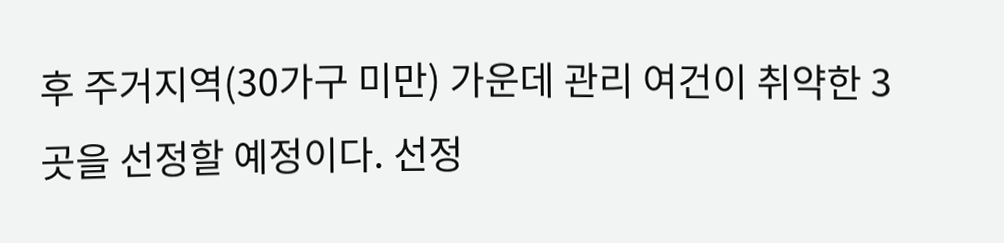후 주거지역(30가구 미만) 가운데 관리 여건이 취약한 3곳을 선정할 예정이다. 선정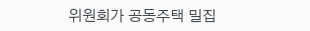위원회가 공동주택 밀집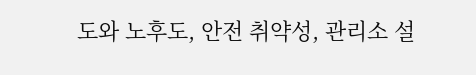도와 노후도, 안전 취약성, 관리소 설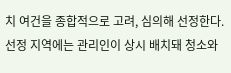치 여건을 종합적으로 고려, 심의해 선정한다. 선정 지역에는 관리인이 상시 배치돼 청소와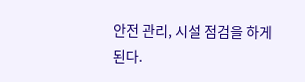안전 관리, 시설 점검을 하게 된다.